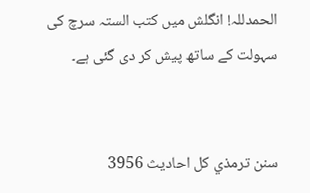الحمدللہ! انگلش میں کتب الستہ سرچ کی سہولت کے ساتھ پیش کر دی گئی ہے۔


سنن ترمذي کل احادیث 3956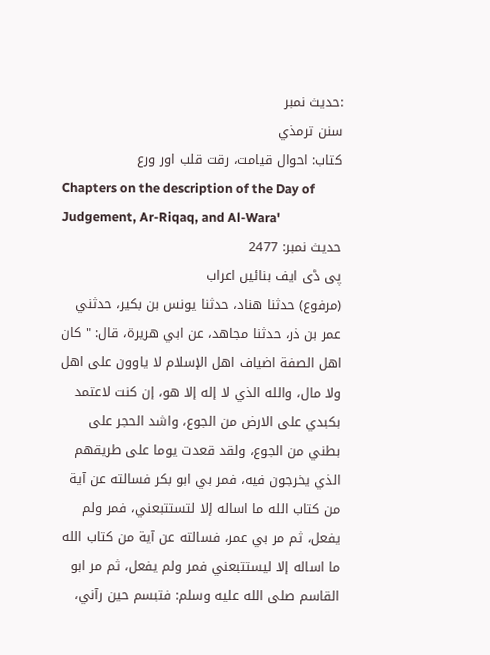:حدیث نمبر
سنن ترمذي
کتاب: احوال قیامت، رقت قلب اور ورع
Chapters on the description of the Day of Judgement, Ar-Riqaq, and Al-Wara'
حدیث نمبر: 2477
پی ڈی ایف بنائیں اعراب
(مرفوع) حدثنا هناد، حدثنا يونس بن بكير، حدثني عمر بن ذر، حدثنا مجاهد، عن ابي هريرة، قال: " كان اهل الصفة اضياف اهل الإسلام لا ياوون على اهل ولا مال، والله الذي لا إله إلا هو، إن كنت لاعتمد بكبدي على الارض من الجوع، واشد الحجر على بطني من الجوع، ولقد قعدت يوما على طريقهم الذي يخرجون فيه، فمر بي ابو بكر فسالته عن آية من كتاب الله ما اساله إلا لتستتبعني، فمر ولم يفعل، ثم مر بي عمر، فسالته عن آية من كتاب الله ما اساله إلا ليستتبعني فمر ولم يفعل، ثم مر ابو القاسم صلى الله عليه وسلم: فتبسم حين رآني،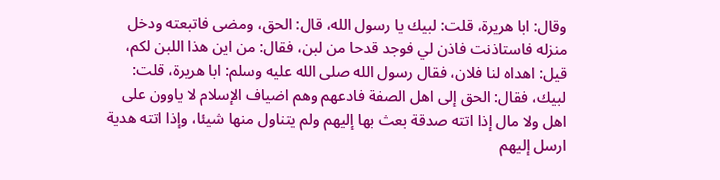وقال: ابا هريرة، قلت: لبيك يا رسول الله، قال: الحق، ومضى فاتبعته ودخل منزله فاستاذنت فاذن لي فوجد قدحا من لبن، فقال: من اين هذا اللبن لكم، قيل: اهداه لنا فلان، فقال رسول الله صلى الله عليه وسلم: ابا هريرة، قلت: لبيك، فقال: الحق إلى اهل الصفة فادعهم وهم اضياف الإسلام لا ياوون على اهل ولا مال إذا اتته صدقة بعث بها إليهم ولم يتناول منها شيئا، وإذا اتته هدية ارسل إليهم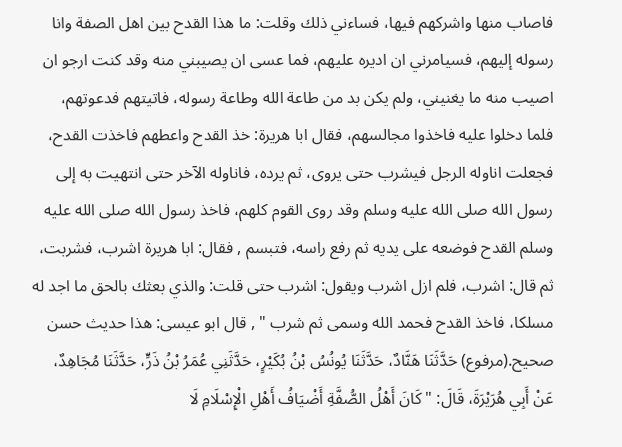فاصاب منها واشركهم فيها، فساءني ذلك وقلت: ما هذا القدح بين اهل الصفة وانا رسوله إليهم، فسيامرني ان اديره عليهم، فما عسى ان يصيبني منه وقد كنت ارجو ان اصيب منه ما يغنيني، ولم يكن بد من طاعة الله وطاعة رسوله، فاتيتهم فدعوتهم، فلما دخلوا عليه فاخذوا مجالسهم، فقال ابا هريرة: خذ القدح واعطهم فاخذت القدح، فجعلت اناوله الرجل فيشرب حتى يروى، ثم يرده، فاناوله الآخر حتى انتهيت به إلى رسول الله صلى الله عليه وسلم وقد روى القوم كلهم، فاخذ رسول الله صلى الله عليه وسلم القدح فوضعه على يديه ثم رفع راسه، فتبسم , فقال: ابا هريرة اشرب، فشربت، ثم قال: اشرب، فلم ازل اشرب ويقول: اشرب حتى قلت: والذي بعثك بالحق ما اجد له مسلكا، فاخذ القدح فحمد الله وسمى ثم شرب " , قال ابو عيسى: هذا حديث حسن صحيح.(مرفوع) حَدَّثَنَا هَنَّادٌ، حَدَّثَنَا يُونُسُ بْنُ بُكَيْرٍ، حَدَّثَنِي عُمَرُ بْنُ ذَرٍّ، حَدَّثَنَا مُجَاهِدٌ، عَنْ أَبِي هُرَيْرَةَ، قَالَ: " كَانَ أَهْلُ الصُّفَّةِ أَضْيَافُ أَهْلِ الْإِسْلَامِ لَا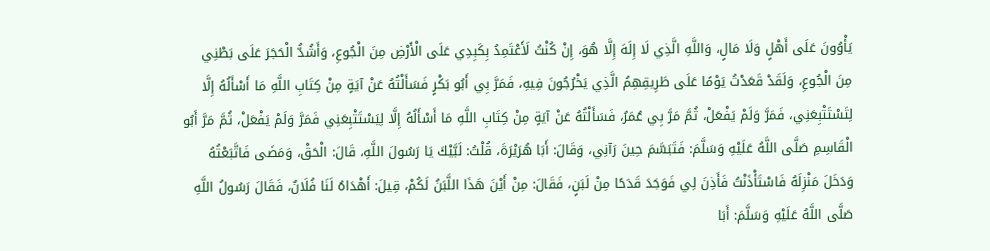يَأْوُونَ عَلَى أَهْلٍ وَلَا مَالٍ، وَاللَّهِ الَّذِي لَا إِلَهَ إِلَّا هُوَ، إِنْ كُنْتُ لَأَعْتَمِدُ بِكَبِدِي عَلَى الْأَرْضِ مِنَ الْجُوعِ، وَأَشُدُّ الْحَجَرَ عَلَى بَطْنِي مِنَ الْجُوعِ، وَلَقَدْ قَعَدْتُ يَوْمًا عَلَى طَرِيقِهِمُ الَّذِي يَخْرُجُونَ فِيهِ، فَمَرَّ بِي أَبُو بَكْرٍ فَسَأَلْتُهُ عَنْ آيَةٍ مِنْ كِتَابِ اللَّهِ مَا أَسْأَلُهُ إِلَّا لِتَسْتَتْبِعَنِي، فَمَرَّ وَلَمْ يَفْعَلْ، ثُمَّ مَرَّ بِي عُمَرُ، فَسَأَلْتُهُ عَنْ آيَةٍ مِنْ كِتَابِ اللَّهِ مَا أَسْأَلُهُ إِلَّا لِيَسْتَتْبِعَنِي فَمَرَّ وَلَمْ يَفْعَلْ، ثُمَّ مَرَّ أَبُو الْقَاسِمِ صَلَّى اللَّهُ عَلَيْهِ وَسَلَّمَ: فَتَبَسَّمَ حِينَ رَآنِي، وَقَالَ: أَبَا هُرَيْرَةَ، قُلْتُ: لَبَّيْكَ يَا رَسُولَ اللَّهِ، قَالَ: الْحَقْ، وَمَضَى فَاتَّبَعْتُهُ وَدَخَلَ مَنْزِلَهُ فَاسْتَأْذَنْتُ فَأَذِنَ لِي فَوَجَدَ قَدَحًا مِنْ لَبَنٍ، فَقَالَ: مِنْ أَيْنَ هَذَا اللَّبَنُ لَكُمْ، قِيلَ: أَهْدَاهُ لَنَا فُلَانٌ، فَقَالَ رَسُولُ اللَّهِ صَلَّى اللَّهُ عَلَيْهِ وَسَلَّمَ: أَبَا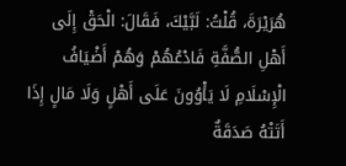هُرَيْرَةَ، قُلْتُ: لَبَّيْكَ، فَقَالَ: الْحَقْ إِلَى أَهْلِ الصُّفَّةِ فَادْعُهُمْ وَهُمْ أَضْيَافُ الْإِسْلَامِ لَا يَأْوُونَ عَلَى أَهْلٍ وَلَا مَالٍ إِذَا أَتَتْهُ صَدَقَةٌ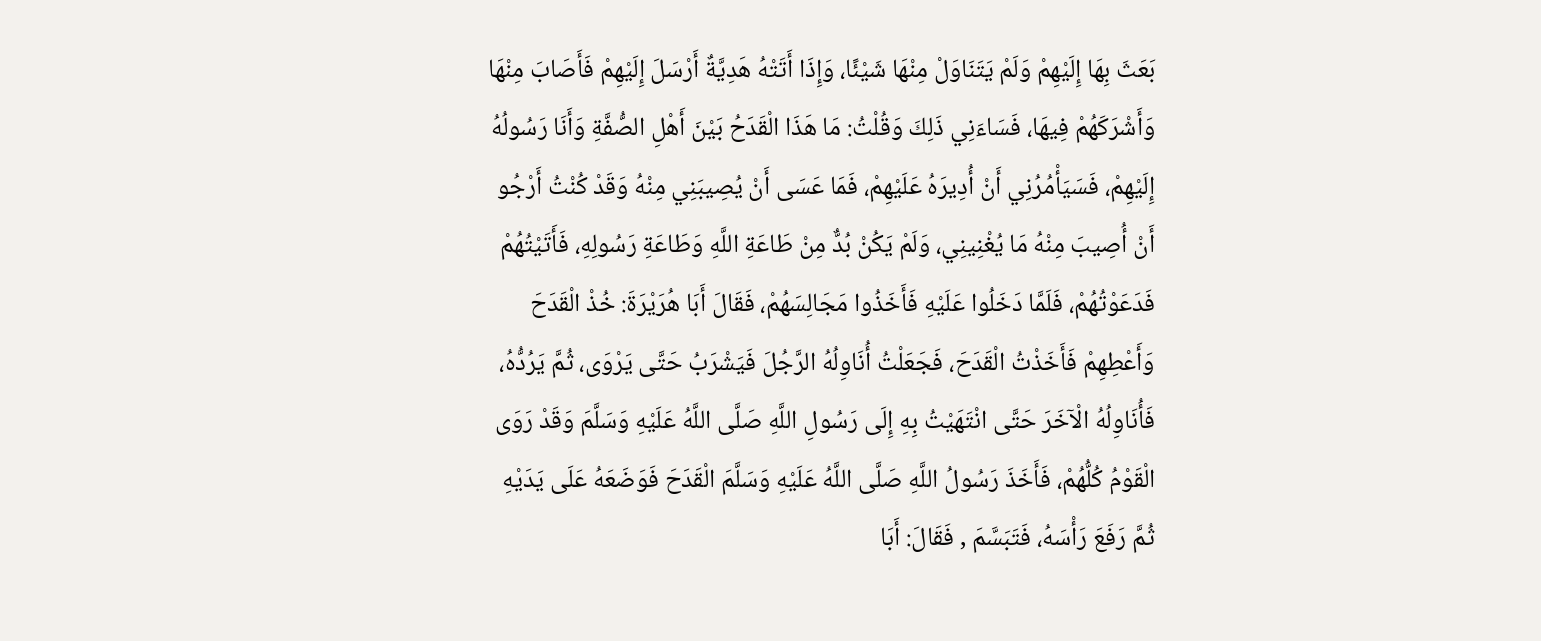بَعَثَ بِهَا إِلَيْهِمْ وَلَمْ يَتَنَاوَلْ مِنْهَا شَيْئًا، وَإِذَا أَتَتْهُ هَدِيَّةٌ أَرْسَلَ إِلَيْهِمْ فَأَصَابَ مِنْهَا وَأَشْرَكَهُمْ فِيهَا، فَسَاءَنِي ذَلِكَ وَقُلْتُ: مَا هَذَا الْقَدَحُ بَيْنَ أَهْلِ الصُّفَّةِ وَأَنَا رَسُولُهُ إِلَيْهِمْ، فَسَيَأْمُرُنِي أَنْ أُدِيرَهُ عَلَيْهِمْ، فَمَا عَسَى أَنْ يُصِيبَنِي مِنْهُ وَقَدْ كُنْتُ أَرْجُو أَنْ أُصِيبَ مِنْهُ مَا يُغْنِينِي، وَلَمْ يَكُنْ بُدٌّ مِنْ طَاعَةِ اللَّهِ وَطَاعَةِ رَسُولِهِ، فَأَتَيْتُهُمْ فَدَعَوْتُهُمْ، فَلَمَّا دَخَلُوا عَلَيْهِ فَأَخَذُوا مَجَالِسَهُمْ، فَقَالَ أَبَا هُرَيْرَةَ: خُذْ الْقَدَحَ وَأَعْطِهِمْ فَأَخَذْتُ الْقَدَحَ، فَجَعَلْتُ أُنَاوِلُهُ الرَّجُلَ فَيَشْرَبُ حَتَّى يَرْوَى، ثُمَّ يَرُدُّهُ، فَأُنَاوِلُهُ الْآخَرَ حَتَّى انْتَهَيْتُ بِهِ إِلَى رَسُولِ اللَّهِ صَلَّى اللَّهُ عَلَيْهِ وَسَلَّمَ وَقَدْ رَوَى الْقَوْمُ كُلُّهُمْ، فَأَخَذَ رَسُولُ اللَّهِ صَلَّى اللَّهُ عَلَيْهِ وَسَلَّمَ الْقَدَحَ فَوَضَعَهُ عَلَى يَدَيْهِ ثُمَّ رَفَعَ رَأْسَهُ، فَتَبَسَّمَ , فَقَالَ: أَبَا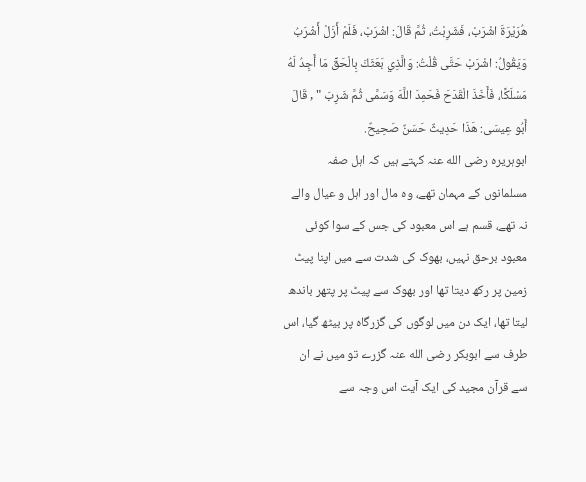هُرَيْرَةَ اشْرَبْ، فَشَرِبْتُ، ثُمَّ قَالَ: اشْرَبْ، فَلَمْ أَزَلْ أَشْرَبُ وَيَقُولُ: اشْرَبْ حَتَّى قُلْتُ: وَالَّذِي بَعَثَكَ بِالْحَقِّ مَا أَجِدُ لَهُ مَسْلَكًا، فَأَخَذَ الْقَدَحَ فَحَمِدَ اللَّهَ وَسَمَّى ثُمَّ شَرِبَ " , قَالَ أَبُو عِيسَى: هَذَا حَدِيثٌ حَسَنٌ صَحِيحٌ.
ابوہریرہ رضی الله عنہ کہتے ہیں کہ اہل صفہ مسلمانوں کے مہمان تھے، وہ مال اور اہل و عیال والے نہ تھے، قسم ہے اس معبود کی جس کے سوا کوئی معبود برحق نہیں، بھوک کی شدت سے میں اپنا پیٹ زمین پر رکھ دیتا تھا اور بھوک سے پیٹ پر پتھر باندھ لیتا تھا، ایک دن میں لوگوں کی گزرگاہ پر بیٹھ گیا، اس طرف سے ابوبکر رضی الله عنہ گزرے تو میں نے ان سے قرآن مجید کی ایک آیت اس وجہ سے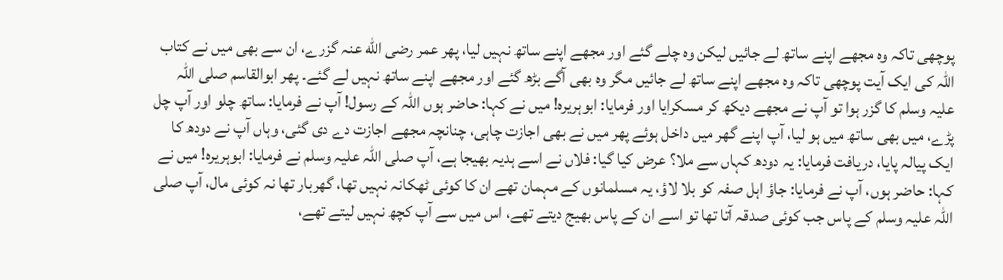پوچھی تاکہ وہ مجھے اپنے ساتھ لے جائیں لیکن وہ چلے گئے اور مجھے اپنے ساتھ نہیں لیا، پھر عمر رضی الله عنہ گزرے، ان سے بھی میں نے کتاب اللہ کی ایک آیت پوچھی تاکہ وہ مجھے اپنے ساتھ لے جائیں مگر وہ بھی آگے بڑھ گئے اور مجھے اپنے ساتھ نہیں لے گئے۔ پھر ابوالقاسم صلی اللہ علیہ وسلم کا گزر ہوا تو آپ نے مجھے دیکھ کر مسکرایا اور فرمایا: ابوہریرہ! میں نے کہا: حاضر ہوں اللہ کے رسول! آپ نے فرمایا: ساتھ چلو اور آپ چل پڑے، میں بھی ساتھ میں ہو لیا، آپ اپنے گھر میں داخل ہوئے پھر میں نے بھی اجازت چاہی، چنانچہ مجھے اجازت دے دی گئی، وہاں آپ نے دودھ کا ایک پیالہ پایا، دریافت فرمایا: یہ دودھ کہاں سے ملا؟ عرض کیا گیا: فلاں نے اسے ہدیہ بھیجا ہے، آپ صلی اللہ علیہ وسلم نے فرمایا: ابوہریرہ! میں نے کہا: حاضر ہوں، آپ نے فرمایا: جاؤ اہل صفہ کو بلا لاؤ، یہ مسلمانوں کے مہمان تھے ان کا کوئی ٹھکانہ نہیں تھا، گھربار تھا نہ کوئی مال، آپ صلی اللہ علیہ وسلم کے پاس جب کوئی صدقہ آتا تھا تو اسے ان کے پاس بھیج دیتے تھے، اس میں سے آپ کچھ نہیں لیتے تھے،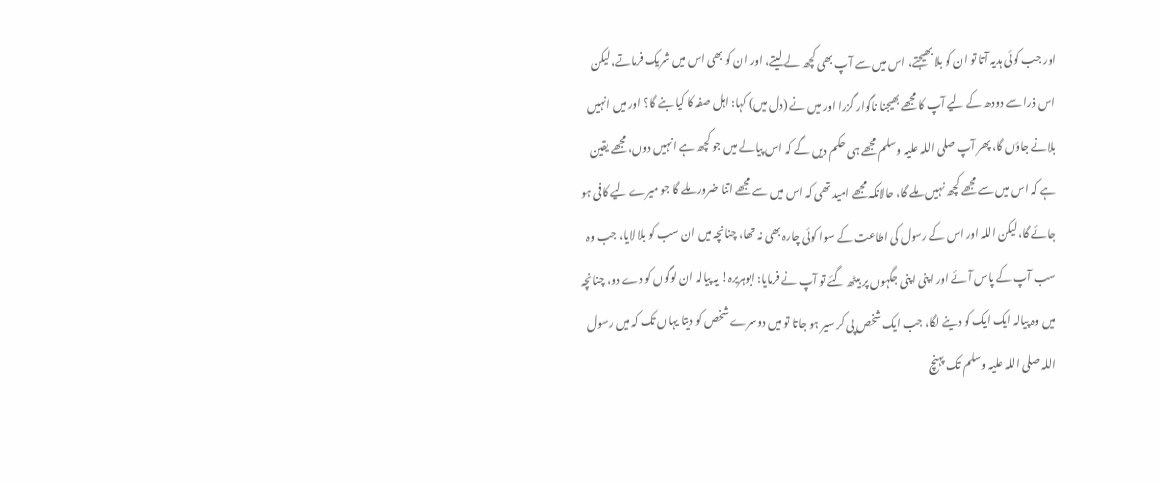اور جب کوئی ہدیہ آتا تو ان کو بلا بھیجتے، اس میں سے آپ بھی کچھ لے لیتے، اور ان کو بھی اس میں شریک فرماتے، لیکن اس ذرا سے دودھ کے لیے آپ کا مجھے بھیجنا ناگوار گزرا اور میں نے (دل میں) کہا: اہل صفہ کا کیا بنے گا؟ اور میں انہیں بلانے جاؤں گا، پھر آپ صلی اللہ علیہ وسلم مجھے ہی حکم دیں گے کہ اس پیالے میں جو کچھ ہے انہیں دوں، مجھے یقین ہے کہ اس میں سے مجھے کچھ نہیں ملے گا، حالانکہ مجھے امید تھی کہ اس میں سے مجھے اتنا ضرور ملے گا جو میرے لیے کافی ہو جائے گا، لیکن اللہ اور اس کے رسول کی اطاعت کے سوا کوئی چارہ بھی نہ تھا، چنانچہ میں ان سب کو بلا لایا، جب وہ سب آپ کے پاس آئے اور اپنی اپنی جگہوں پر بیٹھ گئے تو آپ نے فرمایا: ابوہریرہ! یہ پیالہ ان لوگوں کو دے دو، چنانچہ میں وہ پیالہ ایک ایک کو دینے لگا، جب ایک شخص پی کر سیر ہو جاتا تو میں دوسرے شخص کو دیتا یہاں تک کہ میں رسول اللہ صلی اللہ علیہ وسلم تک پہنچ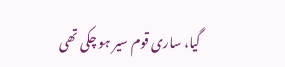گیا، ساری قوم سیر ہو چکی تھی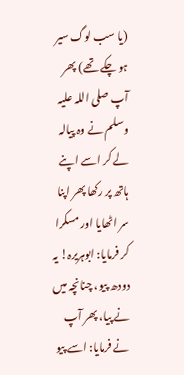(یا سب لوگ سیر ہو چکے تھے) پھر آپ صلی اللہ علیہ وسلم نے وہ پیالہ لے کر اسے اپنے ہاتھ پر رکھا پھر اپنا سر اٹھایا اور مسکرا کر فرمایا: ابوہریرہ! یہ دودھ پیو، چنانچہ میں نے پیا، پھر آپ نے فرمایا: اسے پیو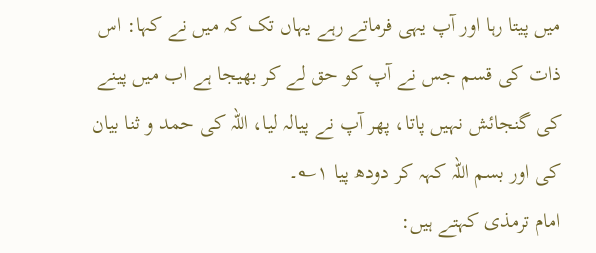میں پیتا رہا اور آپ یہی فرماتے رہے یہاں تک کہ میں نے کہا: اس ذات کی قسم جس نے آپ کو حق لے کر بھیجا ہے اب میں پینے کی گنجائش نہیں پاتا، پھر آپ نے پیالہ لیا، اللہ کی حمد و ثنا بیان کی اور بسم اللہ کہہ کر دودھ پیا ۱؎۔
امام ترمذی کہتے ہیں: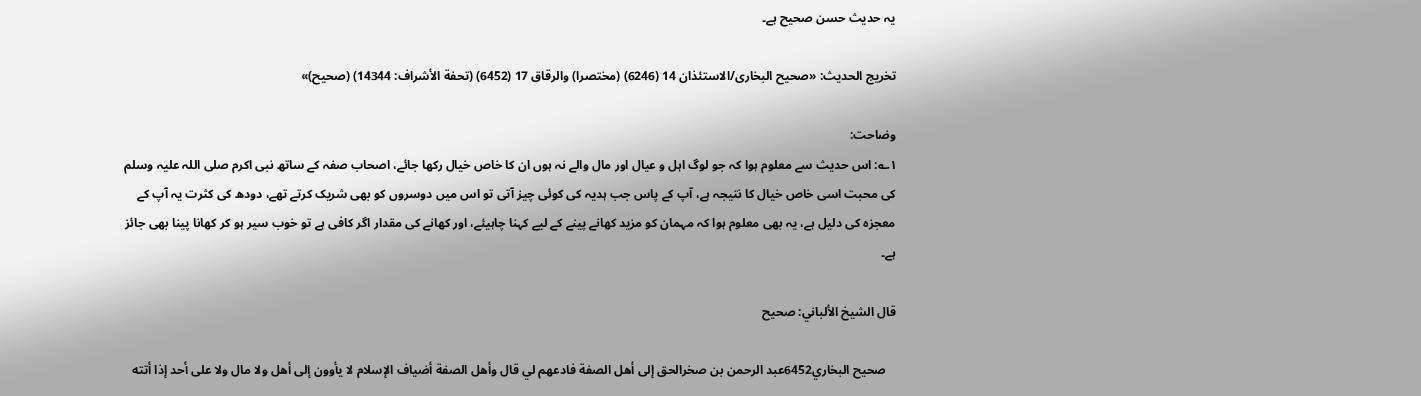یہ حدیث حسن صحیح ہے۔

تخریج الحدیث: «صحیح البخاری/الاستئذان 14 (6246) (مختصرا) والرقاق 17 (6452) (تحفة الأشراف: 14344) (صحیح)»

وضاحت:
۱؎: اس حدیث سے معلوم ہوا کہ جو لوگ اہل و عیال اور مال والے نہ ہوں ان کا خاص خیال رکھا جائے، اصحاب صفہ کے ساتھ نبی اکرم صلی اللہ علیہ وسلم کی محبت اسی خاص خیال کا نتیجہ ہے، آپ کے پاس جب ہدیہ کی کوئی چیز آتی تو اس میں دوسروں کو بھی شریک کرتے تھے، دودھ کی کثرت یہ آپ کے معجزہ کی دلیل ہے، یہ بھی معلوم ہوا کہ مہمان کو مزید کھانے پینے کے لیے کہنا چاہیئے، اور کھانے کی مقدار اگر کافی ہے تو خوب سیر ہو کر کھانا پینا بھی جائز ہے۔

قال الشيخ الألباني: صحيح

   صحيح البخاري6452عبد الرحمن بن صخرالحق إلى أهل الصفة فادعهم لي قال وأهل الصفة أضياف الإسلام لا يأوون إلى أهل ولا مال ولا على أحد إذا أتته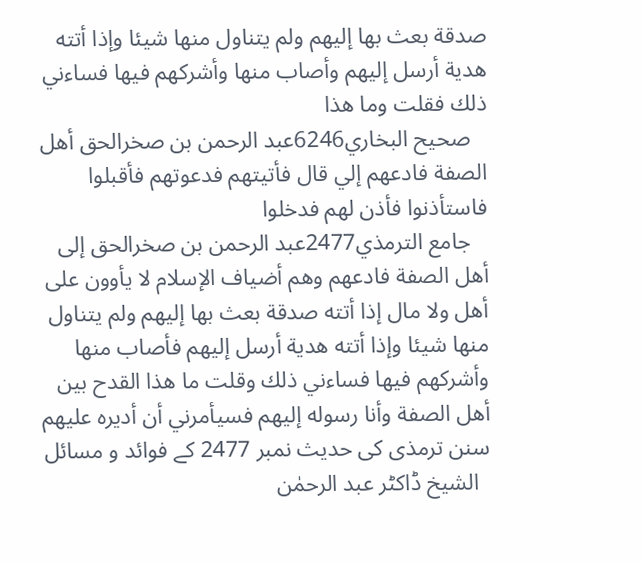صدقة بعث بها إليهم ولم يتناول منها شيئا وإذا أتته هدية أرسل إليهم وأصاب منها وأشركهم فيها فساءني ذلك فقلت وما هذا
   صحيح البخاري6246عبد الرحمن بن صخرالحق أهل الصفة فادعهم إلي قال فأتيتهم فدعوتهم فأقبلوا فاستأذنوا فأذن لهم فدخلوا
   جامع الترمذي2477عبد الرحمن بن صخرالحق إلى أهل الصفة فادعهم وهم أضياف الإسلام لا يأوون على أهل ولا مال إذا أتته صدقة بعث بها إليهم ولم يتناول منها شيئا وإذا أتته هدية أرسل إليهم فأصاب منها وأشركهم فيها فساءني ذلك وقلت ما هذا القدح بين أهل الصفة وأنا رسوله إليهم فسيأمرني أن أديره عليهم
سنن ترمذی کی حدیث نمبر 2477 کے فوائد و مسائل
  الشیخ ڈاکٹر عبد الرحمٰن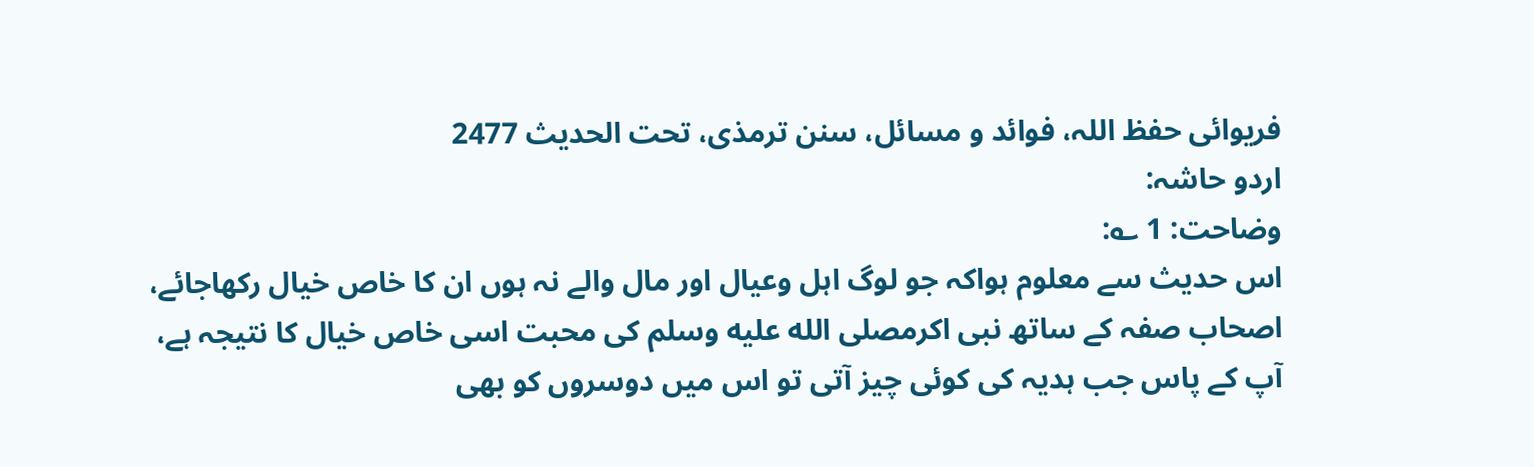فریوائی حفظ اللہ، فوائد و مسائل، سنن ترمذی، تحت الحديث 2477
اردو حاشہ:
وضاحت: 1 ؎:
اس حدیث سے معلوم ہواکہ جو لوگ اہل وعیال اور مال والے نہ ہوں ان کا خاص خیال رکھاجائے،
اصحاب صفہ کے ساتھ نبی اکرمصلى الله عليه وسلم کی محبت اسی خاص خیال کا نتیجہ ہے،
آپ کے پاس جب ہدیہ کی کوئی چیز آتی تو اس میں دوسروں کو بھی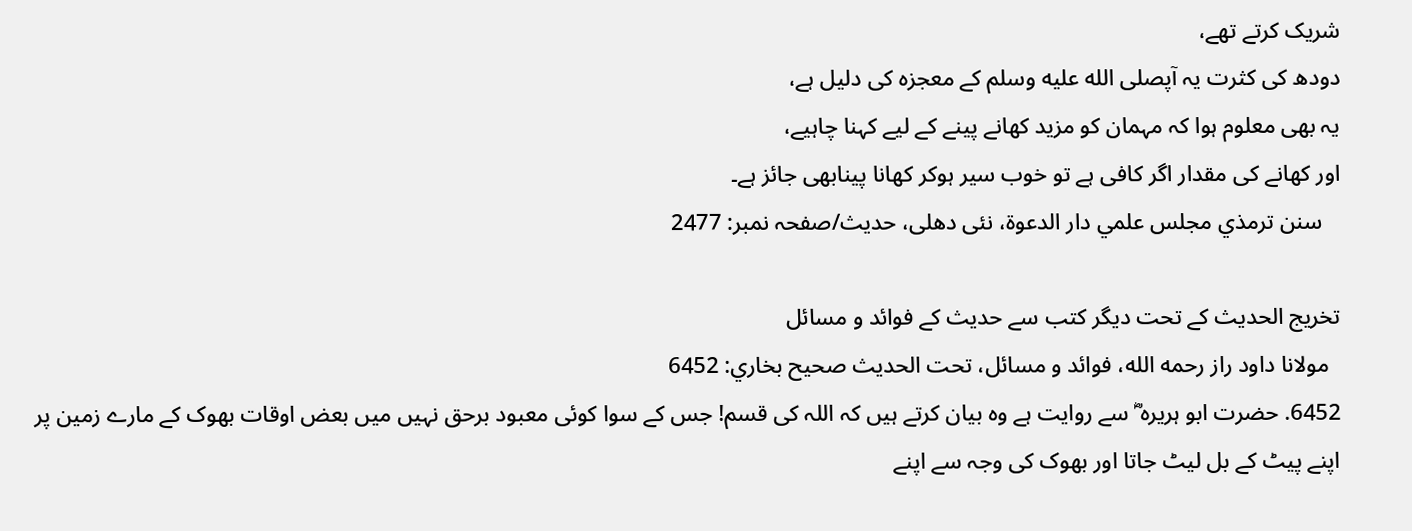شریک کرتے تھے،
دودھ کی کثرت یہ آپصلى الله عليه وسلم کے معجزہ کی دلیل ہے،
یہ بھی معلوم ہوا کہ مہمان کو مزید کھانے پینے کے لیے کہنا چاہیے،
اور کھانے کی مقدار اگر کافی ہے تو خوب سیر ہوکر کھانا پینابھی جائز ہے۔
   سنن ترمذي مجلس علمي دار الدعوة، نئى دهلى، حدیث/صفحہ نمبر: 2477

تخریج الحدیث کے تحت دیگر کتب سے حدیث کے فوائد و مسائل
  مولانا داود راز رحمه الله، فوائد و مسائل، تحت الحديث صحيح بخاري: 6452
6452. حضرت ابو ہریرہ ؓ سے روایت ہے وہ بیان کرتے ہیں کہ اللہ کی قسم! جس کے سوا کوئی معبود برحق نہیں میں بعض اوقات بھوک كے مارے زمین پر اپنے پیٹ کے بل لیٹ جاتا اور بھوک کی وجہ سے اپنے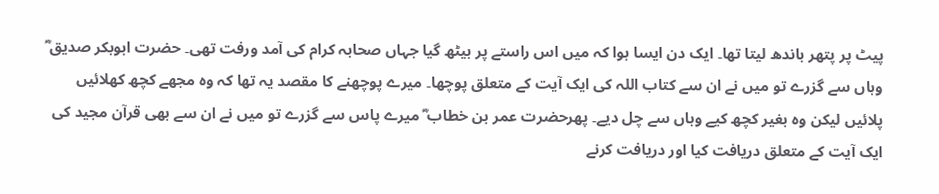پیٹ پر پتھر باندھ لیتا تھا۔ ایک دن ایسا ہوا کہ میں اس راستے پر بیٹھ گیا جہاں صحابہ کرام کی آمد ورفت تھی۔ حضرت ابوبکر صدیق ؓ وہاں سے گزرے تو میں نے ان سے کتاب اللہ کی ایک آیت کے متعلق پوچھا۔ میرے پوچھنے کا مقصد یہ تھا کہ وہ مجھے کچھ کھلائیں پلائیں لیکن وہ بغیر کچھ کیے وہاں سے چل دیے۔ پھرحضرت عمر بن خطاب ؓ میرے پاس سے گزرے تو میں نے ان سے بھی قرآن مجید کی ایک آیت کے متعلق دریافت کیا اور دریافت کرنے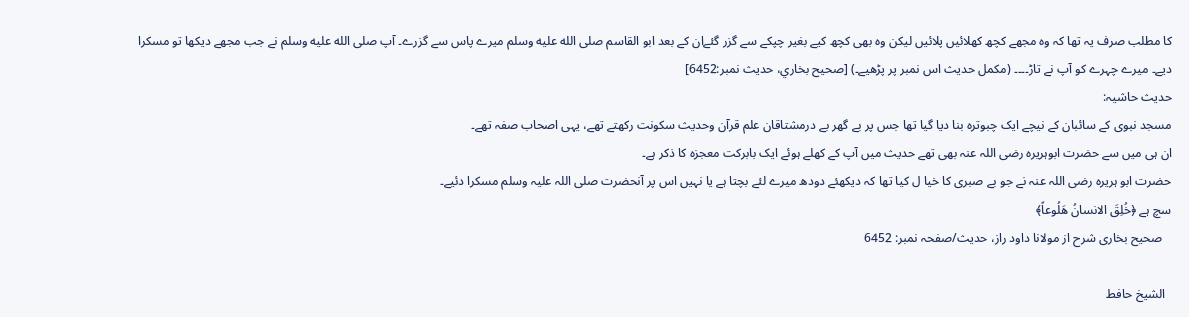کا مطلب صرف یہ تھا کہ وہ مجھے کچھ کھلائیں پلائیں لیکن وہ بھی کچھ کیے بغیر چپکے سے گزر گئےان کے بعد ابو القاسم صلى الله عليه وسلم میرے پاس سے گزرے۔ آپ صلى الله عليه وسلم نے جب مجھے دیکھا تو مسکرا دیے۔ میرے چہرے کو آپ نے تاڑ۔۔۔۔ (مکمل حدیث اس نمبر پر پڑھیے۔) [صحيح بخاري، حديث نمبر:6452]
حدیث حاشیہ:
مسجد نبوی کے سائبان کے نیچے ایک چبوترہ بنا دیا گیا تھا جس پر بے گھر بے درمشتاقان علم قرآن وحدیث سکونت رکھتے تھے، یہی اصحاب صفہ تھے۔
ان ہی میں سے حضرت ابوہریرہ رضی اللہ عنہ بھی تھے حدیث میں آپ کے کھلے ہوئے ایک بابرکت معجزہ کا ذکر ہے۔
حضرت ابو ہریرہ رضی اللہ عنہ نے جو بے صبری کا خیا ل کیا تھا کہ دیکھئے دودھ میرے لئے بچتا ہے یا نہیں اس پر آنحضرت صلی اللہ علیہ وسلم مسکرا دئیے۔
سچ ہے ﴿خُلِقَ الانسانُ ھَلُوعاً﴾
   صحیح بخاری شرح از مولانا داود راز، حدیث/صفحہ نمبر: 6452

  الشيخ حافط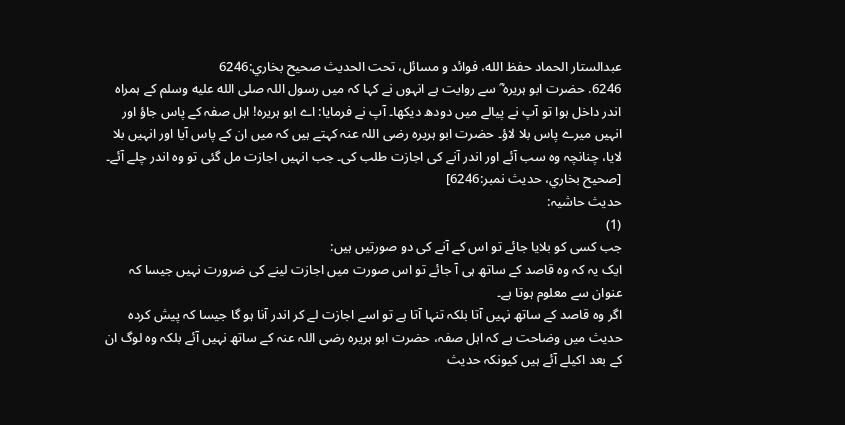عبدالستار الحماد حفظ الله، فوائد و مسائل، تحت الحديث صحيح بخاري:6246
6246. حضرت ابو ہریرہ ؓ سے روایت ہے انہوں نے کہا کہ میں رسول اللہ صلى الله عليه وسلم کے ہمراہ اندر داخل ہوا تو آپ نے پیالے میں دودھ دیکھا۔ آپ نے فرمایا: اے ابو ہریرہ! اہل صفہ کے پاس جاؤ اور انہیں میرے پاس بلا لاؤ۔ حضرت ابو ہریرہ رضی اللہ عنہ کہتے ہیں کہ میں ان کے پاس آیا اور انہیں بلا لایا، چنانچہ وہ سب آئے اور اندر آنے کی اجازت طلب کی۔ جب انہیں اجازت مل گئی تو وہ اندر چلے آئے۔ [صحيح بخاري، حديث نمبر:6246]
حدیث حاشیہ:
(1)
جب کسی کو بلایا جائے تو اس کے آنے کی دو صورتیں ہیں:
ایک یہ کہ وہ قاصد کے ساتھ ہی آ جائے تو اس صورت میں اجازت لینے کی ضرورت نہیں جیسا کہ عنوان سے معلوم ہوتا ہے۔
اگر وہ قاصد کے ساتھ نہیں آتا بلکہ تنہا آتا ہے تو اسے اجازت لے کر اندر آنا ہو گا جیسا کہ پیش کردہ حدیث میں وضاحت ہے کہ اہل صفہ، حضرت ابو ہریرہ رضی اللہ عنہ کے ساتھ نہیں آئے بلکہ وہ لوگ ان کے بعد اکیلے آئے ہیں کیونکہ حدیث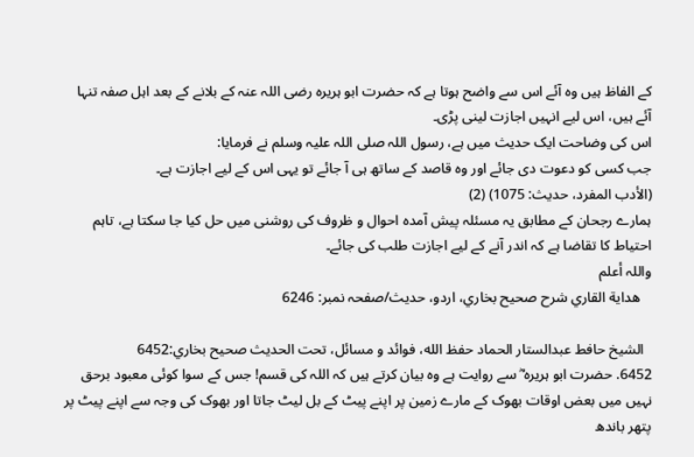کے الفاظ ہیں وہ آئے اس سے واضح ہوتا ہے کہ حضرت ابو ہریرہ رضی اللہ عنہ کے بلانے کے بعد اہل صفہ تنہا آئے ہیں، اس لیے انہیں اجازت لینی پڑی۔
اس کی وضاحت ایک حدیث میں ہے، رسول اللہ صلی اللہ علیہ وسلم نے فرمایا:
جب کسی کو دعوت دی جائے اور وہ قاصد کے ساتھ ہی آ جائے تو یہی اس کے لیے اجازت ہے۔
(الأدب المفرد، حدیث: 1075) (2)
ہمارے رجحان کے مطابق یہ مسئلہ پیش آمدہ احوال و ظروف کی روشنی میں حل کیا جا سکتا ہے، تاہم احتیاط کا تقاضا ہے کہ اندر آنے کے لیے اجازت طلب کی جائے۔
واللہ أعلم
   هداية القاري شرح صحيح بخاري، اردو، حدیث/صفحہ نمبر: 6246

  الشيخ حافط عبدالستار الحماد حفظ الله، فوائد و مسائل، تحت الحديث صحيح بخاري:6452
6452. حضرت ابو ہریرہ ؓ سے روایت ہے وہ بیان کرتے ہیں کہ اللہ کی قسم! جس کے سوا کوئی معبود برحق نہیں میں بعض اوقات بھوک كے مارے زمین پر اپنے پیٹ کے بل لیٹ جاتا اور بھوک کی وجہ سے اپنے پیٹ پر پتھر باندھ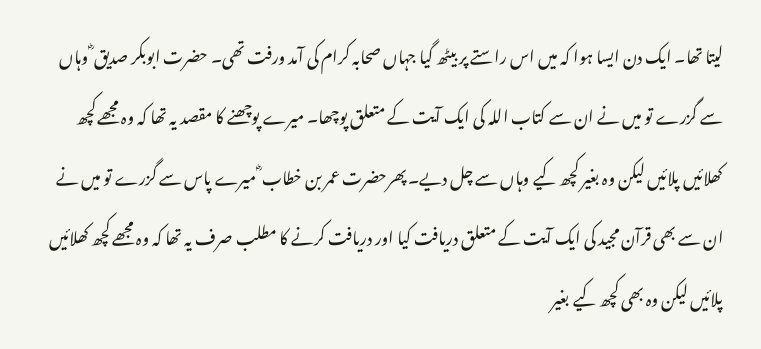لیتا تھا۔ ایک دن ایسا ہوا کہ میں اس راستے پر بیٹھ گیا جہاں صحابہ کرام کی آمد ورفت تھی۔ حضرت ابوبکر صدیق ؓ وہاں سے گزرے تو میں نے ان سے کتاب اللہ کی ایک آیت کے متعلق پوچھا۔ میرے پوچھنے کا مقصد یہ تھا کہ وہ مجھے کچھ کھلائیں پلائیں لیکن وہ بغیر کچھ کیے وہاں سے چل دیے۔ پھرحضرت عمر بن خطاب ؓ میرے پاس سے گزرے تو میں نے ان سے بھی قرآن مجید کی ایک آیت کے متعلق دریافت کیا اور دریافت کرنے کا مطلب صرف یہ تھا کہ وہ مجھے کچھ کھلائیں پلائیں لیکن وہ بھی کچھ کیے بغیر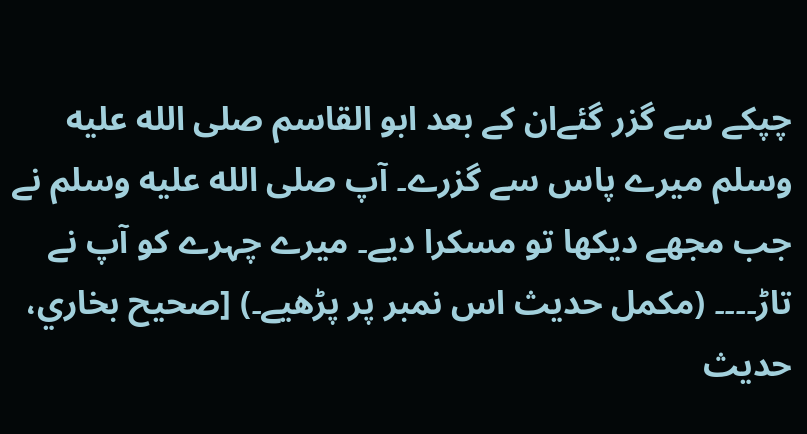چپکے سے گزر گئےان کے بعد ابو القاسم صلى الله عليه وسلم میرے پاس سے گزرے۔ آپ صلى الله عليه وسلم نے جب مجھے دیکھا تو مسکرا دیے۔ میرے چہرے کو آپ نے تاڑ۔۔۔۔ (مکمل حدیث اس نمبر پر پڑھیے۔) [صحيح بخاري، حديث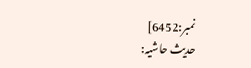نمبر:6452]
حدیث حاشیہ: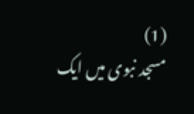(1)
مسجد نبوی میں ایک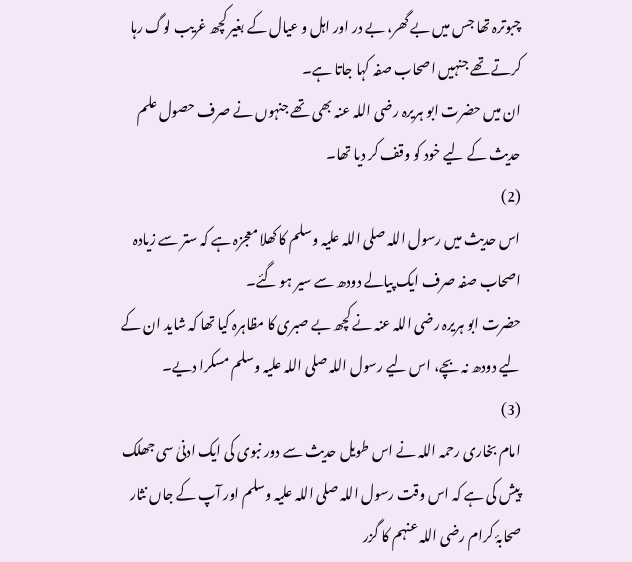چبوترہ تھا جس میں بے گھر، بے در اور اہل و عیال کے بغیر کچھ غریب لوگ رہا کرتے تھے جنہیں اصحاب صفہ کہا جاتا ہے۔
ان میں حضرت ابو ہریرہ رضی اللہ عنہ بھی تھے جنہوں نے صرف حصول علم حدیث کے لیے خود کو وقف کر دیا تھا۔
(2)
اس حدیث میں رسول اللہ صلی اللہ علیہ وسلم کا کھلا معجزہ ہے کہ ستر سے زیادہ اصحاب صفہ صرف ایک پیالے دودھ سے سیر ہو گئے۔
حضرت ابو ہریرہ رضی اللہ عنہ نے کچھ بے صبری کا مظاہرہ کیا تھا کہ شاید ان کے لیے دودھ نہ بچے، اس لیے رسول اللہ صلی اللہ علیہ وسلم مسکرا دیے۔
(3)
امام بخاری رحمہ اللہ نے اس طویل حدیث سے دور نبوی کی ایک ادنیٰ سی جھلک پیش کی ہے کہ اس وقت رسول اللہ صلی اللہ علیہ وسلم اور آپ کے جاں نثار صحابۂ کرام رضی اللہ عنہم کا گزر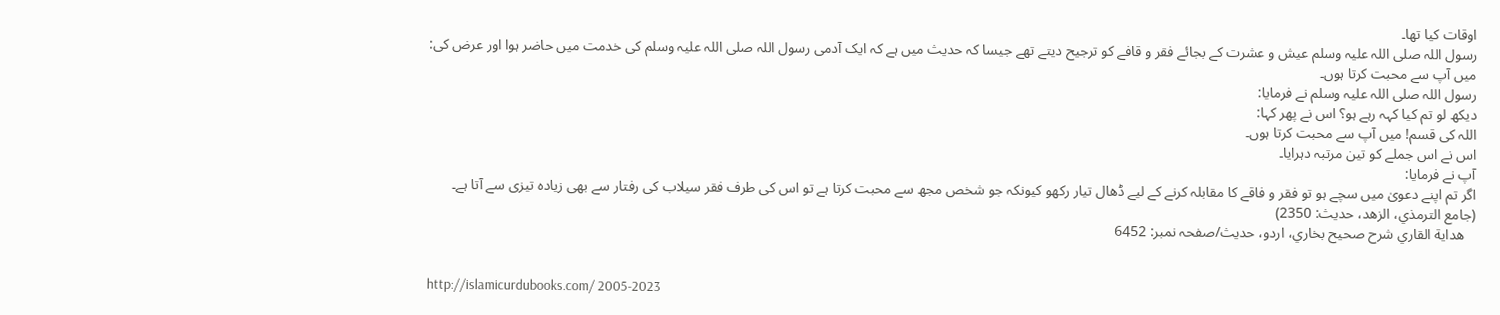اوقات کیا تھا۔
رسول اللہ صلی اللہ علیہ وسلم عیش و عشرت کے بجائے فقر و قافے کو ترجیح دیتے تھے جیسا کہ حدیث میں ہے کہ ایک آدمی رسول اللہ صلی اللہ علیہ وسلم کی خدمت میں حاضر ہوا اور عرض کی:
میں آپ سے محبت کرتا ہوں۔
رسول اللہ صلی اللہ علیہ وسلم نے فرمایا:
دیکھ لو تم کیا کہہ رہے ہو؟ اس نے پھر کہا:
اللہ کی قسم! میں آپ سے محبت کرتا ہوں۔
اس نے اس جملے کو تین مرتبہ دہرایا۔
آپ نے فرمایا:
اگر تم اپنے دعویٰ میں سچے ہو تو فقر و فاقے کا مقابلہ کرنے کے لیے ڈھال تیار رکھو کیونکہ جو شخص مجھ سے محبت کرتا ہے تو اس کی طرف فقر سیلاب کی رفتار سے بھی زیادہ تیزی سے آتا ہے۔
(جامع الترمذي، الزھد، حدیث: 2350)
   هداية القاري شرح صحيح بخاري، اردو، حدیث/صفحہ نمبر: 6452


http://islamicurdubooks.com/ 2005-2023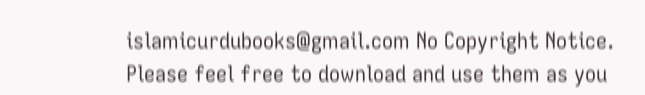islamicurdubooks@gmail.com No Copyright Notice.
Please feel free to download and use them as you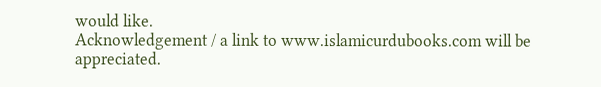would like.
Acknowledgement / a link to www.islamicurdubooks.com will be appreciated.